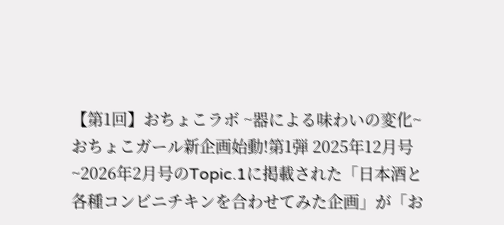【第1回】おちょこラボ ~器による味わいの変化~
おちょこガール新企画始動!第1弾 2025年12月号~2026年2月号のTopic.1に掲載された「日本酒と各種コンビニチキンを合わせてみた企画」が「お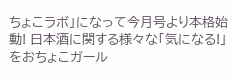ちょこラボ」になって今月号より本格始動! 日本酒に関する様々な「気になる!」をおちょこガール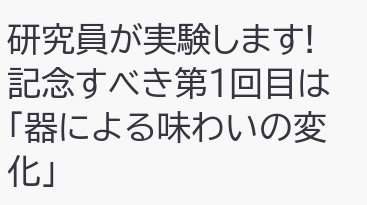研究員が実験します! 記念すべき第1回目は「器による味わいの変化」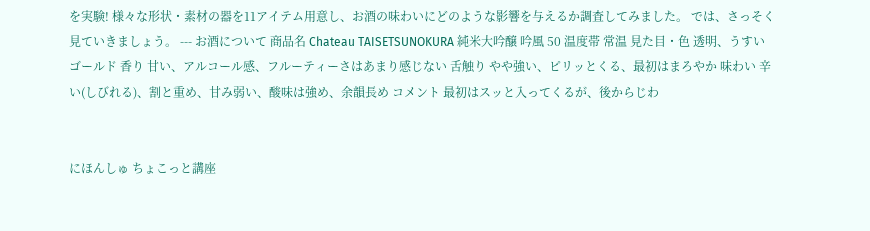を実験! 様々な形状・素材の器を11アイテム用意し、お酒の味わいにどのような影響を与えるか調査してみました。 では、さっそく見ていきましょう。 --- お酒について 商品名 Chateau TAISETSUNOKURA 純米大吟醸 吟風 50 温度帯 常温 見た目・色 透明、うすいゴールド 香り 甘い、アルコール感、フルーティーさはあまり感じない 舌触り やや強い、ピリッとくる、最初はまろやか 味わい 辛い(しびれる)、割と重め、甘み弱い、酸味は強め、余韻長め コメント 最初はスッと入ってくるが、後からじわ


にほんしゅ ちょこっと講座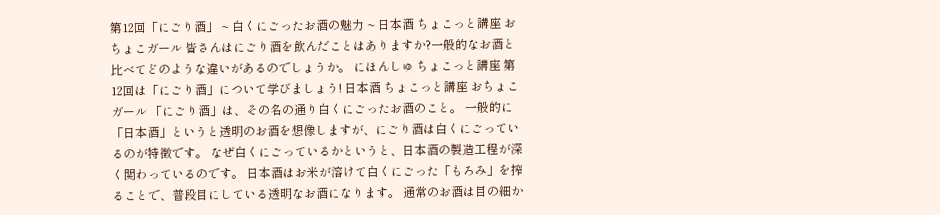第12回「にごり酒」 ~ 白くにごったお酒の魅力 ~ 日本酒 ちょこっと講座 おちょこガール 皆さんはにごり酒を飲んだことはありますか?一般的なお酒と比べてどのような違いがあるのでしょうか。 にほんしゅ ちょこっと講座 第12回は「にごり酒」について学びましょう! 日本酒 ちょこっと講座 おちょこガール 「にごり酒」は、その名の通り白くにごったお酒のこと。 一般的に「日本酒」というと透明のお酒を想像しますが、にごり酒は白くにごっているのが特徴です。 なぜ白くにごっているかというと、日本酒の製造工程が深く関わっているのです。 日本酒はお米が溶けて白くにごった「もろみ」を搾ることで、普段目にしている透明なお酒になります。 通常のお酒は目の細か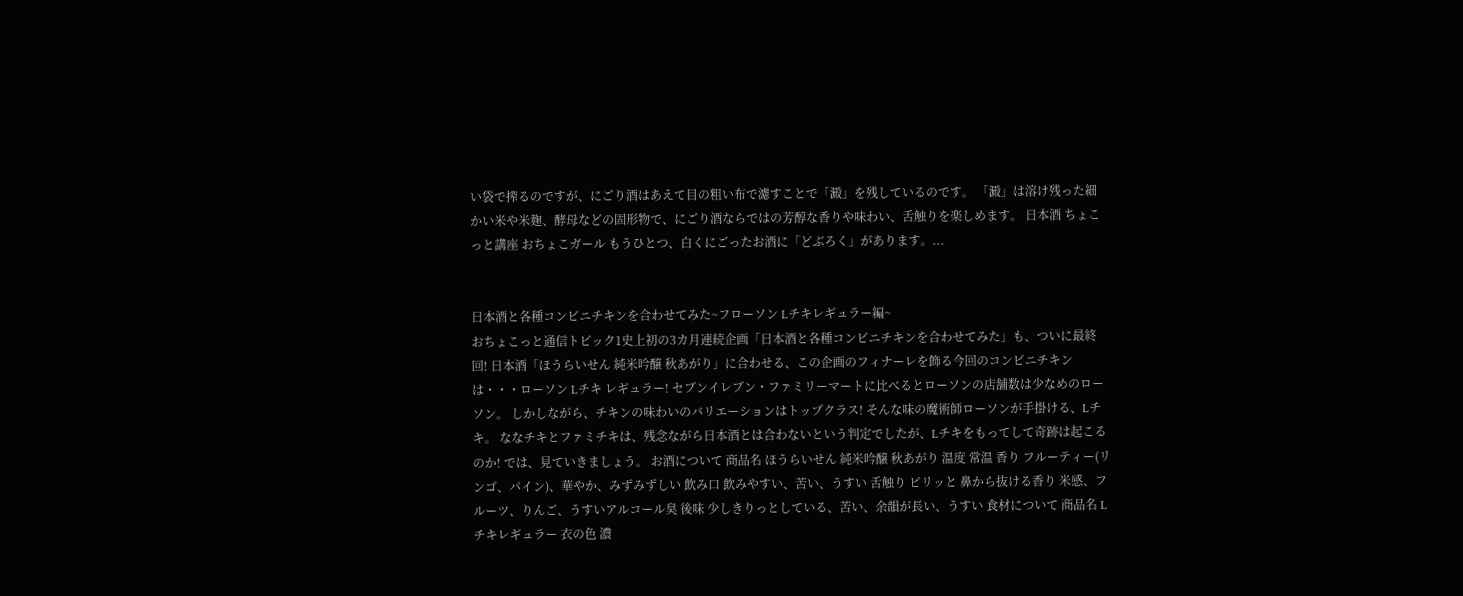い袋で搾るのですが、にごり酒はあえて目の粗い布で濾すことで「澱」を残しているのです。 「澱」は溶け残った細かい米や米麹、酵母などの固形物で、にごり酒ならではの芳醇な香りや味わい、舌触りを楽しめます。 日本酒 ちょこっと講座 おちょこガール もうひとつ、白くにごったお酒に「どぶろく」があります。...


日本酒と各種コンビニチキンを合わせてみた~フローソン Lチキレギュラー編~
おちょこっと通信トピック1史上初の3カ月連続企画「日本酒と各種コンビニチキンを合わせてみた」も、ついに最終回! 日本酒「ほうらいせん 純米吟醸 秋あがり」に合わせる、この企画のフィナーレを飾る今回のコンビニチキンは・・・ローソン Lチキ レギュラー! セブンイレブン・ファミリーマートに比べるとローソンの店舗数は少なめのローソン。 しかしながら、チキンの味わいのバリエーションはトップクラス! そんな味の魔術師ローソンが手掛ける、Lチキ。 ななチキとファミチキは、残念ながら日本酒とは合わないという判定でしたが、Lチキをもってして奇跡は起こるのか! では、見ていきましょう。 お酒について 商品名 ほうらいせん 純米吟醸 秋あがり 温度 常温 香り フルーティー(リンゴ、パイン)、華やか、みずみずしい 飲み口 飲みやすい、苦い、うすい 舌触り ピリッと 鼻から抜ける香り 米感、フルーツ、りんご、うすいアルコール臭 後味 少しきりっとしている、苦い、余韻が長い、うすい 食材について 商品名 Lチキレギュラー 衣の色 濃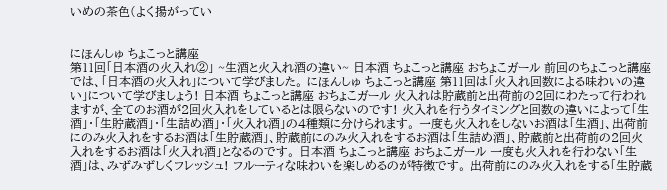いめの茶色(よく揚がってい


にほんしゅ ちょこっと講座
第11回「日本酒の火入れ②」 ~生酒と火入れ酒の違い~ 日本酒 ちょこっと講座 おちょこガール 前回のちょこっと講座では、「日本酒の火入れ」について学びました。 にほんしゅ ちょこっと講座 第11回は「火入れ回数による味わいの違い」について学びましょう! 日本酒 ちょこっと講座 おちょこガール 火入れは貯蔵前と出荷前の2回にわたって行われますが、全てのお酒が2回火入れをしているとは限らないのです! 火入れを行うタイミングと回数の違いによって「生酒」・「生貯蔵酒」・「生詰め酒」・「火入れ酒」の4種類に分けられます。 一度も火入れをしないお酒は「生酒」、出荷前にのみ火入れをするお酒は「生貯蔵酒」、貯蔵前にのみ火入れをするお酒は「生詰め酒」、貯蔵前と出荷前の2回火入れをするお酒は「火入れ酒」となるのです。 日本酒 ちょこっと講座 おちょこガール 一度も火入れを行わない「生酒」は、みずみずしくフレッシュ! フルーティな味わいを楽しめるのが特徴です。 出荷前にのみ火入れをする「生貯蔵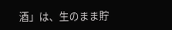酒」は、生のまま貯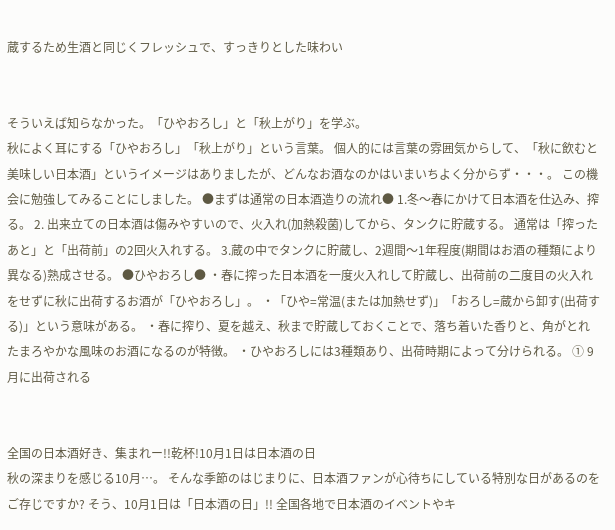蔵するため生酒と同じくフレッシュで、すっきりとした味わい


そういえば知らなかった。「ひやおろし」と「秋上がり」を学ぶ。
秋によく耳にする「ひやおろし」「秋上がり」という言葉。 個人的には言葉の雰囲気からして、「秋に飲むと美味しい日本酒」というイメージはありましたが、どんなお酒なのかはいまいちよく分からず・・・。 この機会に勉強してみることにしました。 ●まずは通常の日本酒造りの流れ● 1.冬〜春にかけて日本酒を仕込み、搾る。 2. 出来立ての日本酒は傷みやすいので、火入れ(加熱殺菌)してから、タンクに貯蔵する。 通常は「搾ったあと」と「出荷前」の2回火入れする。 3.蔵の中でタンクに貯蔵し、2週間〜1年程度(期間はお酒の種類により異なる)熟成させる。 ●ひやおろし● ・春に搾った日本酒を一度火入れして貯蔵し、出荷前の二度目の火入れをせずに秋に出荷するお酒が「ひやおろし」。 ・「ひや=常温(または加熱せず)」「おろし=蔵から卸す(出荷する)」という意味がある。 ・春に搾り、夏を越え、秋まで貯蔵しておくことで、落ち着いた香りと、角がとれたまろやかな風味のお酒になるのが特徴。 ・ひやおろしには3種類あり、出荷時期によって分けられる。 ① 9月に出荷される


全国の日本酒好き、集まれー!!乾杯!10月1日は日本酒の日
秋の深まりを感じる10月…。 そんな季節のはじまりに、日本酒ファンが心待ちにしている特別な日があるのをご存じですか? そう、10月1日は「日本酒の日」!! 全国各地で日本酒のイベントやキ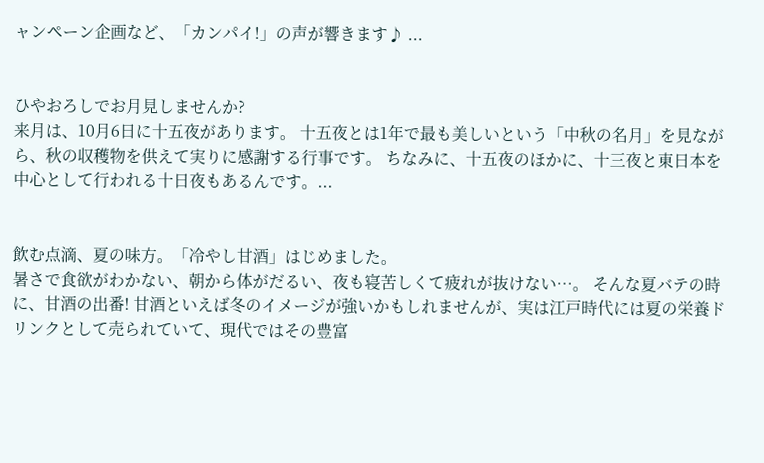ャンペーン企画など、「カンパイ!」の声が響きます♪ ...


ひやおろしでお月見しませんか?
来月は、10月6日に十五夜があります。 十五夜とは1年で最も美しいという「中秋の名月」を見ながら、秋の収穫物を供えて実りに感謝する行事です。 ちなみに、十五夜のほかに、十三夜と東日本を中心として行われる十日夜もあるんです。...


飲む点滴、夏の味方。「冷やし甘酒」はじめました。
暑さで食欲がわかない、朝から体がだるい、夜も寝苦しくて疲れが抜けない…。 そんな夏バテの時に、甘酒の出番! 甘酒といえば冬のイメージが強いかもしれませんが、実は江戸時代には夏の栄養ドリンクとして売られていて、現代ではその豊富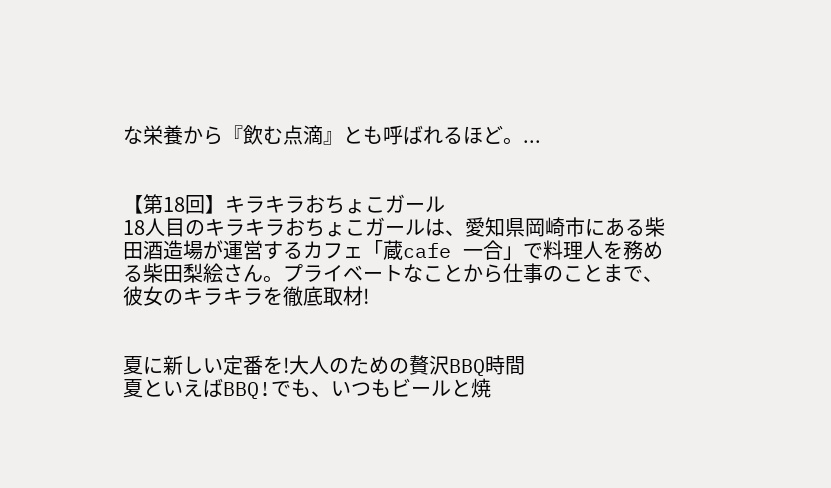な栄養から『飲む点滴』とも呼ばれるほど。...


【第18回】キラキラおちょこガール
18人目のキラキラおちょこガールは、愛知県岡崎市にある柴田酒造場が運営するカフェ「蔵cafe 一合」で料理人を務める柴田梨絵さん。プライベートなことから仕事のことまで、彼女のキラキラを徹底取材!


夏に新しい定番を!大人のための贅沢BBQ時間
夏といえばBBQ!でも、いつもビールと焼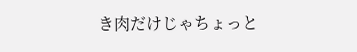き肉だけじゃちょっと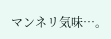マンネリ気味…。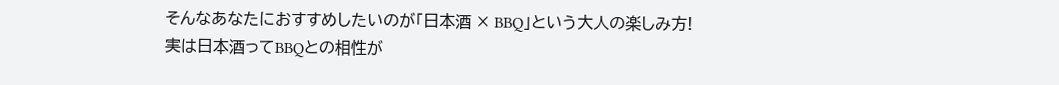そんなあなたにおすすめしたいのが「日本酒 × BBQ」という大人の楽しみ方! 実は日本酒ってBBQとの相性が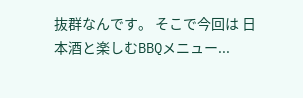抜群なんです。 そこで今回は 日本酒と楽しむBBQメニュー...